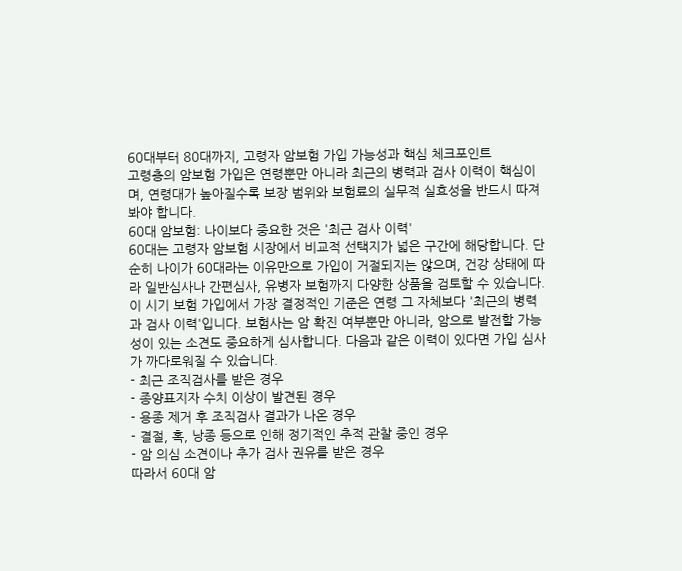60대부터 80대까지, 고령자 암보험 가입 가능성과 핵심 체크포인트
고령층의 암보험 가입은 연령뿐만 아니라 최근의 병력과 검사 이력이 핵심이며, 연령대가 높아질수록 보장 범위와 보험료의 실무적 실효성을 반드시 따져봐야 합니다.
60대 암보험: 나이보다 중요한 것은 '최근 검사 이력'
60대는 고령자 암보험 시장에서 비교적 선택지가 넓은 구간에 해당합니다. 단순히 나이가 60대라는 이유만으로 가입이 거절되지는 않으며, 건강 상태에 따라 일반심사나 간편심사, 유병자 보험까지 다양한 상품을 검토할 수 있습니다.
이 시기 보험 가입에서 가장 결정적인 기준은 연령 그 자체보다 '최근의 병력과 검사 이력'입니다. 보험사는 암 확진 여부뿐만 아니라, 암으로 발전할 가능성이 있는 소견도 중요하게 심사합니다. 다음과 같은 이력이 있다면 가입 심사가 까다로워질 수 있습니다.
- 최근 조직검사를 받은 경우
- 종양표지자 수치 이상이 발견된 경우
- 용종 제거 후 조직검사 결과가 나온 경우
- 결절, 혹, 낭종 등으로 인해 정기적인 추적 관찰 중인 경우
- 암 의심 소견이나 추가 검사 권유를 받은 경우
따라서 60대 암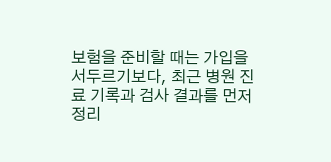보험을 준비할 때는 가입을 서두르기보다, 최근 병원 진료 기록과 검사 결과를 먼저 정리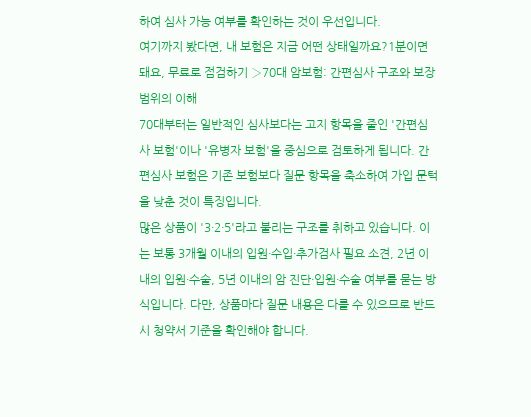하여 심사 가능 여부를 확인하는 것이 우선입니다.
여기까지 봤다면, 내 보험은 지금 어떤 상태일까요?1분이면 돼요, 무료로 점검하기 ›70대 암보험: 간편심사 구조와 보장 범위의 이해
70대부터는 일반적인 심사보다는 고지 항목을 줄인 '간편심사 보험'이나 '유병자 보험'을 중심으로 검토하게 됩니다. 간편심사 보험은 기존 보험보다 질문 항목을 축소하여 가입 문턱을 낮춘 것이 특징입니다.
많은 상품이 '3·2·5'라고 불리는 구조를 취하고 있습니다. 이는 보통 3개월 이내의 입원·수입·추가검사 필요 소견, 2년 이내의 입원·수술, 5년 이내의 암 진단·입원·수술 여부를 묻는 방식입니다. 다만, 상품마다 질문 내용은 다를 수 있으므로 반드시 청약서 기준을 확인해야 합니다.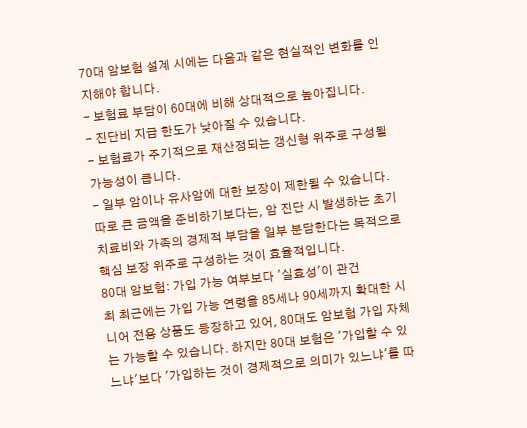70대 암보험 설계 시에는 다음과 같은 현실적인 변화를 인지해야 합니다.
- 보험료 부담이 60대에 비해 상대적으로 높아집니다.
- 진단비 지급 한도가 낮아질 수 있습니다.
- 보험료가 주기적으로 재산정되는 갱신형 위주로 구성될 가능성이 큽니다.
- 일부 암이나 유사암에 대한 보장이 제한될 수 있습니다.
따로 큰 금액을 준비하기보다는, 암 진단 시 발생하는 초기 치료비와 가족의 경제적 부담을 일부 분담한다는 목적으로 핵심 보장 위주로 구성하는 것이 효율적입니다.
80대 암보험: 가입 가능 여부보다 '실효성'이 관건
최 최근에는 가입 가능 연령을 85세나 90세까지 확대한 시니어 전용 상품도 등장하고 있어, 80대도 암보험 가입 자체는 가능할 수 있습니다. 하지만 80대 보험은 '가입할 수 있느냐'보다 '가입하는 것이 경제적으로 의미가 있느냐'를 따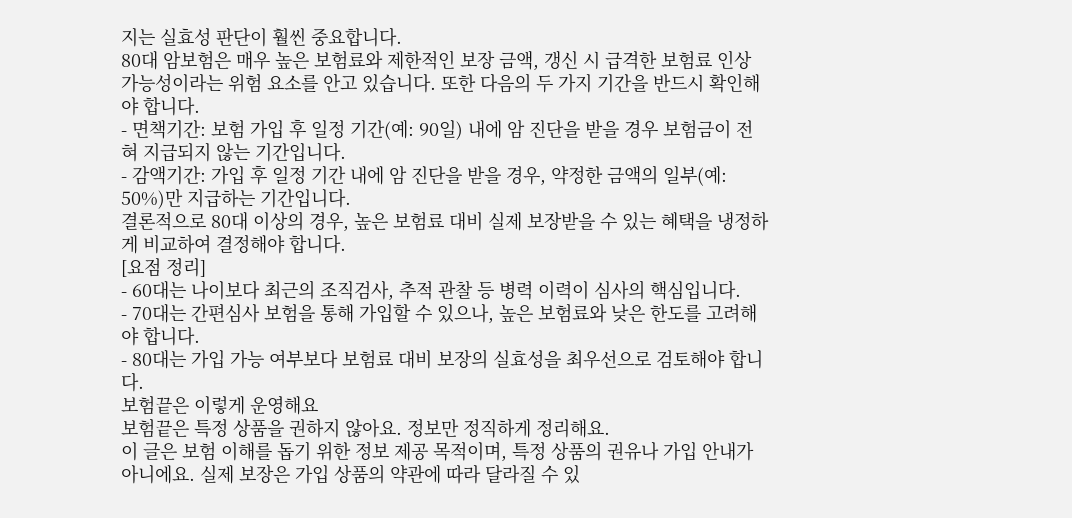지는 실효성 판단이 훨씬 중요합니다.
80대 암보험은 매우 높은 보험료와 제한적인 보장 금액, 갱신 시 급격한 보험료 인상 가능성이라는 위험 요소를 안고 있습니다. 또한 다음의 두 가지 기간을 반드시 확인해야 합니다.
- 면책기간: 보험 가입 후 일정 기간(예: 90일) 내에 암 진단을 받을 경우 보험금이 전혀 지급되지 않는 기간입니다.
- 감액기간: 가입 후 일정 기간 내에 암 진단을 받을 경우, 약정한 금액의 일부(예: 50%)만 지급하는 기간입니다.
결론적으로 80대 이상의 경우, 높은 보험료 대비 실제 보장받을 수 있는 혜택을 냉정하게 비교하여 결정해야 합니다.
[요점 정리]
- 60대는 나이보다 최근의 조직검사, 추적 관찰 등 병력 이력이 심사의 핵심입니다.
- 70대는 간편심사 보험을 통해 가입할 수 있으나, 높은 보험료와 낮은 한도를 고려해야 합니다.
- 80대는 가입 가능 여부보다 보험료 대비 보장의 실효성을 최우선으로 검토해야 합니다.
보험끝은 이렇게 운영해요
보험끝은 특정 상품을 권하지 않아요. 정보만 정직하게 정리해요.
이 글은 보험 이해를 돕기 위한 정보 제공 목적이며, 특정 상품의 권유나 가입 안내가 아니에요. 실제 보장은 가입 상품의 약관에 따라 달라질 수 있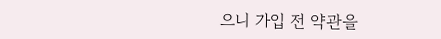으니 가입 전 약관을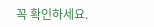꼭 확인하세요.